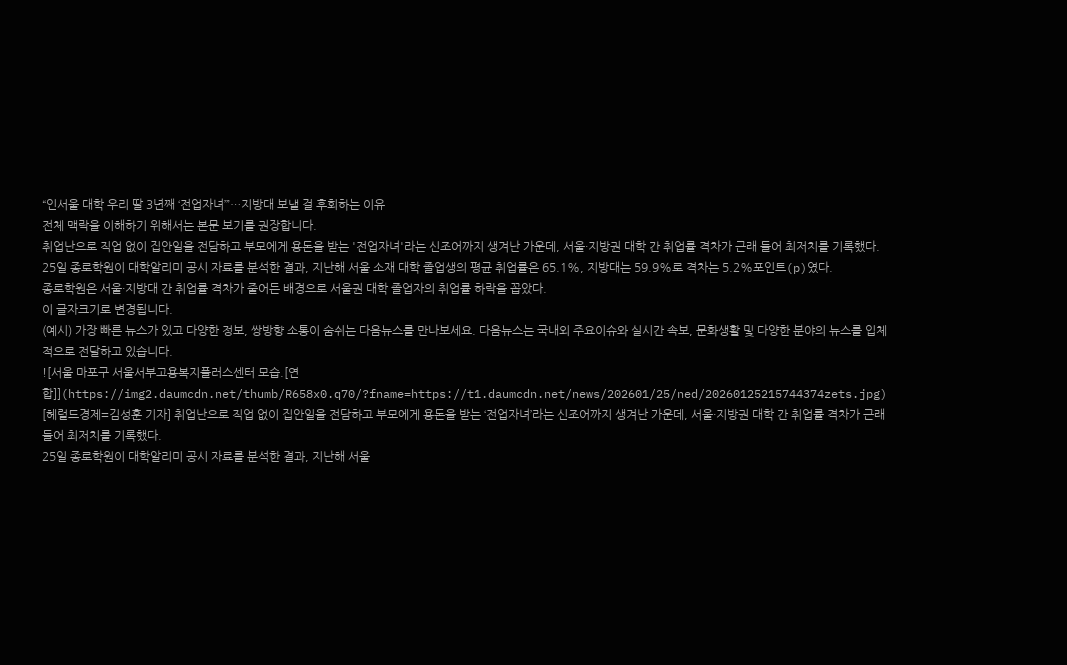“인서울 대학 우리 딸 3년째 ‘전업자녀’”…지방대 보낼 걸 후회하는 이유
전체 맥락을 이해하기 위해서는 본문 보기를 권장합니다.
취업난으로 직업 없이 집안일을 전담하고 부모에게 용돈을 받는 '전업자녀'라는 신조어까지 생겨난 가운데, 서울·지방권 대학 간 취업률 격차가 근래 들어 최저치를 기록했다.
25일 종로학원이 대학알리미 공시 자료를 분석한 결과, 지난해 서울 소재 대학 졸업생의 평균 취업률은 65.1%, 지방대는 59.9%로 격차는 5.2%포인트(p)였다.
종로학원은 서울·지방대 간 취업률 격차가 줄어든 배경으로 서울권 대학 졸업자의 취업률 하락을 꼽았다.
이 글자크기로 변경됩니다.
(예시) 가장 빠른 뉴스가 있고 다양한 정보, 쌍방향 소통이 숨쉬는 다음뉴스를 만나보세요. 다음뉴스는 국내외 주요이슈와 실시간 속보, 문화생활 및 다양한 분야의 뉴스를 입체적으로 전달하고 있습니다.
![서울 마포구 서울서부고용복지플러스센터 모습.[연합]](https://img2.daumcdn.net/thumb/R658x0.q70/?fname=https://t1.daumcdn.net/news/202601/25/ned/20260125215744374zets.jpg)
[헤럴드경제=김성훈 기자] 취업난으로 직업 없이 집안일을 전담하고 부모에게 용돈을 받는 ‘전업자녀’라는 신조어까지 생겨난 가운데, 서울·지방권 대학 간 취업률 격차가 근래 들어 최저치를 기록했다.
25일 종로학원이 대학알리미 공시 자료를 분석한 결과, 지난해 서울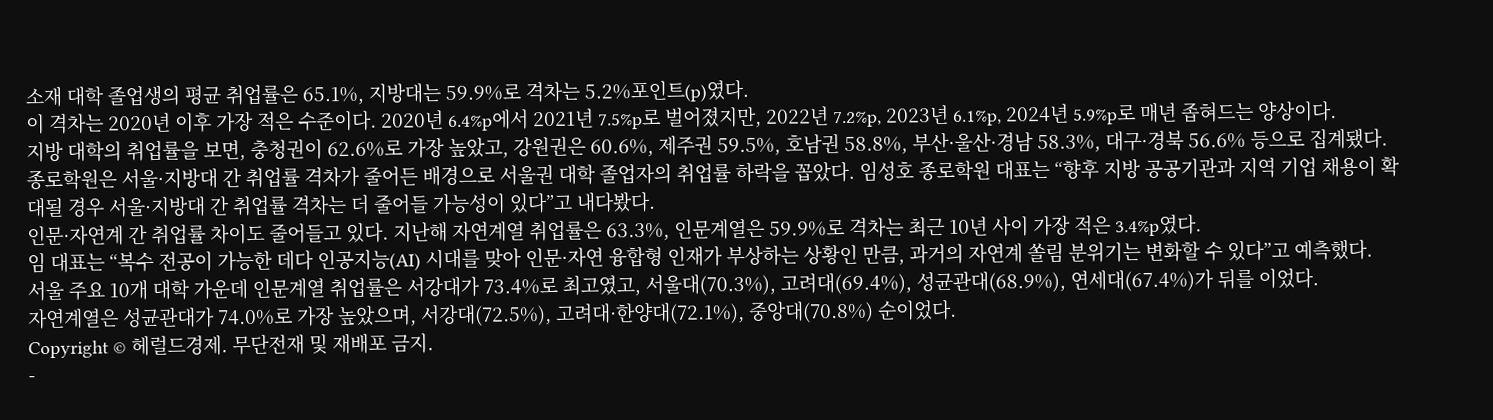소재 대학 졸업생의 평균 취업률은 65.1%, 지방대는 59.9%로 격차는 5.2%포인트(p)였다.
이 격차는 2020년 이후 가장 적은 수준이다. 2020년 6.4%p에서 2021년 7.5%p로 벌어졌지만, 2022년 7.2%p, 2023년 6.1%p, 2024년 5.9%p로 매년 좁혀드는 양상이다.
지방 대학의 취업률을 보면, 충청권이 62.6%로 가장 높았고, 강원권은 60.6%, 제주권 59.5%, 호남권 58.8%, 부산·울산·경남 58.3%, 대구·경북 56.6% 등으로 집계됐다.
종로학원은 서울·지방대 간 취업률 격차가 줄어든 배경으로 서울권 대학 졸업자의 취업률 하락을 꼽았다. 임성호 종로학원 대표는 “향후 지방 공공기관과 지역 기업 채용이 확대될 경우 서울·지방대 간 취업률 격차는 더 줄어들 가능성이 있다”고 내다봤다.
인문·자연계 간 취업률 차이도 줄어들고 있다. 지난해 자연계열 취업률은 63.3%, 인문계열은 59.9%로 격차는 최근 10년 사이 가장 적은 3.4%p였다.
임 대표는 “복수 전공이 가능한 데다 인공지능(AI) 시대를 맞아 인문·자연 융합형 인재가 부상하는 상황인 만큼, 과거의 자연계 쏠림 분위기는 변화할 수 있다”고 예측했다.
서울 주요 10개 대학 가운데 인문계열 취업률은 서강대가 73.4%로 최고였고, 서울대(70.3%), 고려대(69.4%), 성균관대(68.9%), 연세대(67.4%)가 뒤를 이었다.
자연계열은 성균관대가 74.0%로 가장 높았으며, 서강대(72.5%), 고려대·한양대(72.1%), 중앙대(70.8%) 순이었다.
Copyright © 헤럴드경제. 무단전재 및 재배포 금지.
-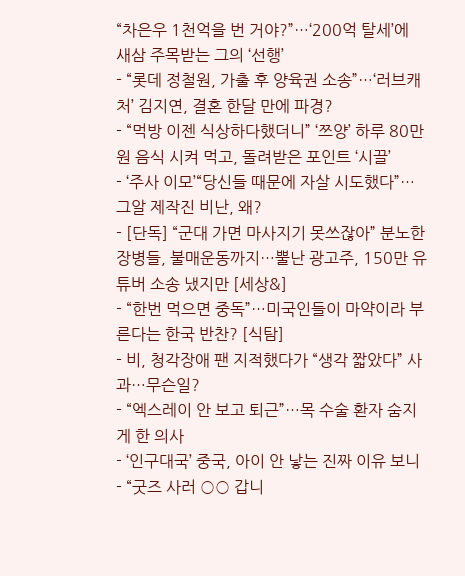“차은우 1천억을 번 거야?”…‘200억 탈세’에 새삼 주목받는 그의 ‘선행’
- “롯데 정철원, 가출 후 양육권 소송”…‘러브캐처’ 김지연, 결혼 한달 만에 파경?
- “먹방 이젠 식상하다했더니” ‘쯔양’ 하루 80만원 음식 시켜 먹고, 돌려받은 포인트 ‘시끌’
- ‘주사 이모’“당신들 때문에 자살 시도했다”…그알 제작진 비난, 왜?
- [단독] “군대 가면 마사지기 못쓰잖아” 분노한 장병들, 불매운동까지…뿔난 광고주, 150만 유튜버 소송 냈지만 [세상&]
- “한번 먹으면 중독”…미국인들이 마약이라 부른다는 한국 반찬? [식탐]
- 비, 청각장애 팬 지적했다가 “생각 짧았다” 사과…무슨일?
- “엑스레이 안 보고 퇴근”…목 수술 환자 숨지게 한 의사
- ‘인구대국’ 중국, 아이 안 낳는 진짜 이유 보니
- “굿즈 사러 ○○ 갑니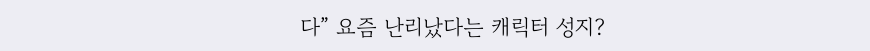다” 요즘 난리났다는 캐릭터 성지?